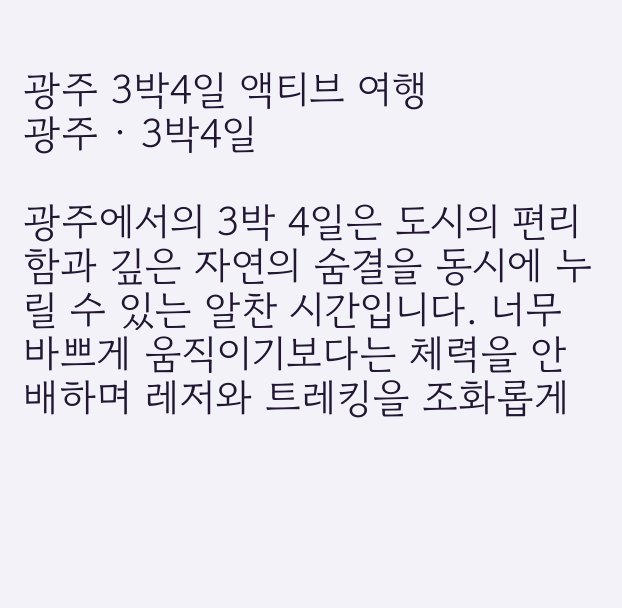광주 3박4일 액티브 여행
광주 · 3박4일

광주에서의 3박 4일은 도시의 편리함과 깊은 자연의 숨결을 동시에 누릴 수 있는 알찬 시간입니다. 너무 바쁘게 움직이기보다는 체력을 안배하며 레저와 트레킹을 조화롭게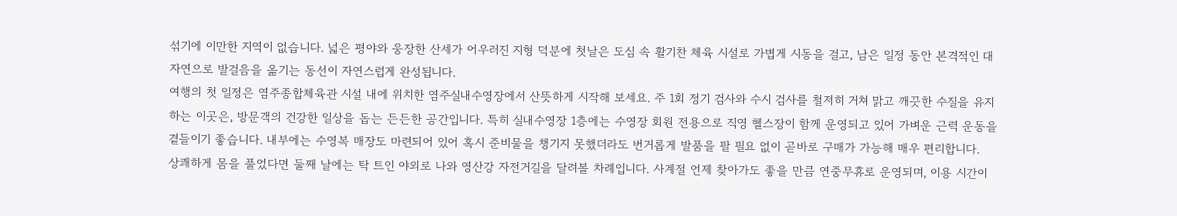섞기에 이만한 지역이 없습니다. 넓은 평야와 웅장한 산세가 어우러진 지형 덕분에 첫날은 도심 속 활기찬 체육 시설로 가볍게 시동을 걸고, 남은 일정 동안 본격적인 대자연으로 발걸음을 옮기는 동선이 자연스럽게 완성됩니다.
여행의 첫 일정은 염주종합체육관 시설 내에 위치한 염주실내수영장에서 산뜻하게 시작해 보세요. 주 1회 정기 검사와 수시 검사를 철저히 거쳐 맑고 깨끗한 수질을 유지하는 이곳은, 방문객의 건강한 일상을 돕는 든든한 공간입니다. 특히 실내수영장 1층에는 수영장 회원 전용으로 직영 헬스장이 함께 운영되고 있어 가벼운 근력 운동을 곁들이기 좋습니다. 내부에는 수영복 매장도 마련되어 있어 혹시 준비물을 챙기지 못했더라도 번거롭게 발품을 팔 필요 없이 곧바로 구매가 가능해 매우 편리합니다.
상쾌하게 몸을 풀었다면 둘째 날에는 탁 트인 야외로 나와 영산강 자전거길을 달려볼 차례입니다. 사계절 언제 찾아가도 좋을 만큼 연중무휴로 운영되며, 이용 시간이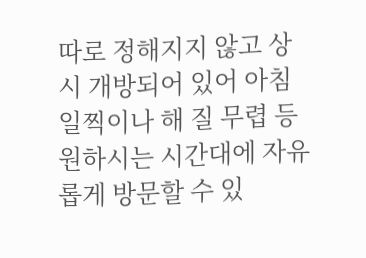따로 정해지지 않고 상시 개방되어 있어 아침 일찍이나 해 질 무렵 등 원하시는 시간대에 자유롭게 방문할 수 있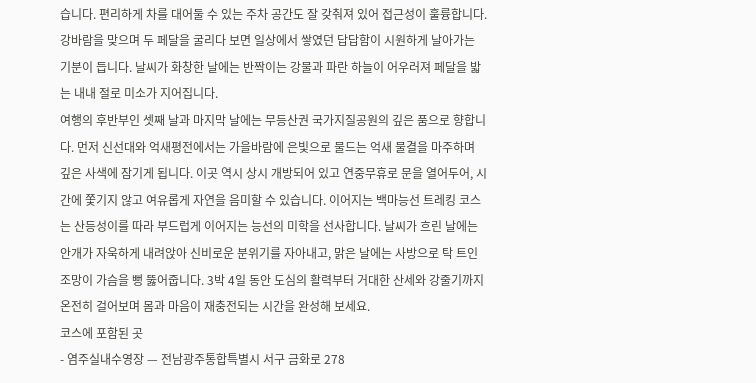습니다. 편리하게 차를 대어둘 수 있는 주차 공간도 잘 갖춰져 있어 접근성이 훌륭합니다. 강바람을 맞으며 두 페달을 굴리다 보면 일상에서 쌓였던 답답함이 시원하게 날아가는 기분이 듭니다. 날씨가 화창한 날에는 반짝이는 강물과 파란 하늘이 어우러져 페달을 밟는 내내 절로 미소가 지어집니다.
여행의 후반부인 셋째 날과 마지막 날에는 무등산권 국가지질공원의 깊은 품으로 향합니다. 먼저 신선대와 억새평전에서는 가을바람에 은빛으로 물드는 억새 물결을 마주하며 깊은 사색에 잠기게 됩니다. 이곳 역시 상시 개방되어 있고 연중무휴로 문을 열어두어, 시간에 쫓기지 않고 여유롭게 자연을 음미할 수 있습니다. 이어지는 백마능선 트레킹 코스는 산등성이를 따라 부드럽게 이어지는 능선의 미학을 선사합니다. 날씨가 흐린 날에는 안개가 자욱하게 내려앉아 신비로운 분위기를 자아내고, 맑은 날에는 사방으로 탁 트인 조망이 가슴을 뻥 뚫어줍니다. 3박 4일 동안 도심의 활력부터 거대한 산세와 강줄기까지 온전히 걸어보며 몸과 마음이 재충전되는 시간을 완성해 보세요.
코스에 포함된 곳
- 염주실내수영장 — 전남광주통합특별시 서구 금화로 278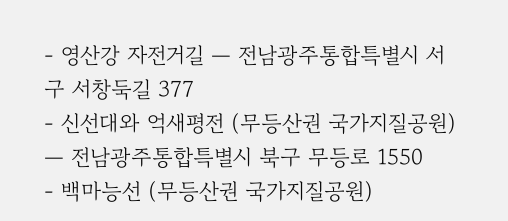- 영산강 자전거길 — 전남광주통합특별시 서구 서창둑길 377
- 신선대와 억새평전 (무등산권 국가지질공원) — 전남광주통합특별시 북구 무등로 1550
- 백마능선 (무등산권 국가지질공원)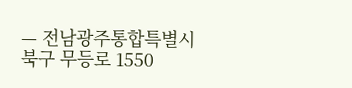— 전남광주통합특별시 북구 무등로 1550